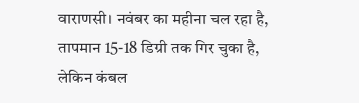वाराणसी। नवंबर का महीना चल रहा है, तापमान 15-18 डिग्री तक गिर चुका है, लेकिन कंबल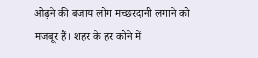ओढ़ने की बजाय लोग मच्छरदानी लगाने को मजबूर हैं। शहर के हर कोने में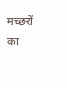मच्छरों का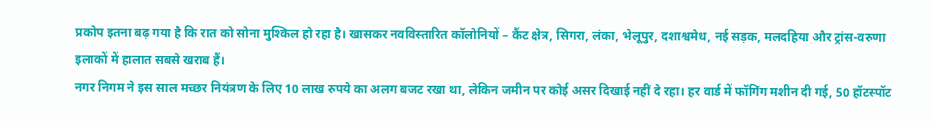प्रकोप इतना बढ़ गया है कि रात को सोना मुश्किल हो रहा है। खासकर नवविस्तारित कॉलोनियों – कैंट क्षेत्र, सिगरा, लंका, भेलूपुर, दशाश्वमेध, नई सड़क, मलदहिया और ट्रांस-वरुणा इलाकों में हालात सबसे खराब हैं।
नगर निगम ने इस साल मच्छर नियंत्रण के लिए 10 लाख रुपये का अलग बजट रखा था, लेकिन जमीन पर कोई असर दिखाई नहीं दे रहा। हर वार्ड में फॉगिंग मशीन दी गई, 50 हॉटस्पॉट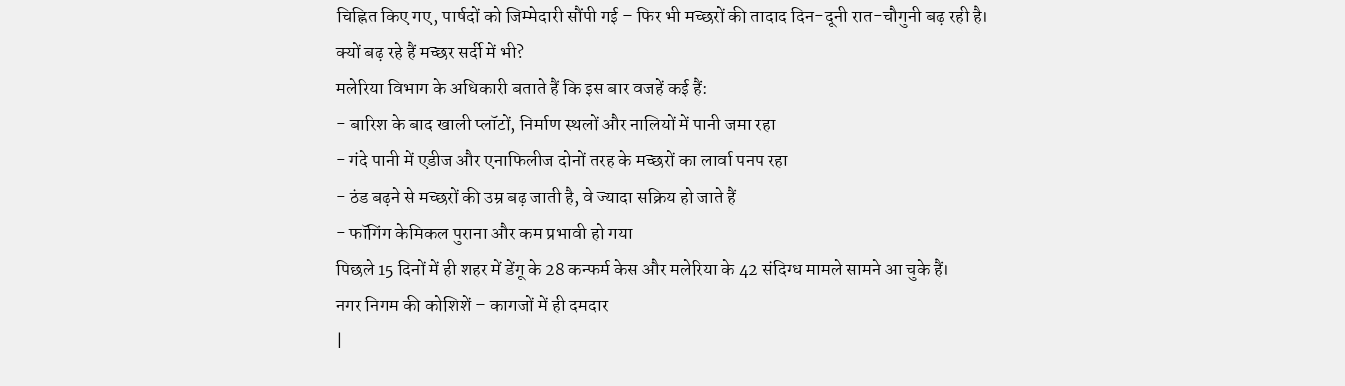चिह्नित किए गए, पार्षदों को जिम्मेदारी सौंपी गई – फिर भी मच्छरों की तादाद दिन-दूनी रात-चौगुनी बढ़ रही है।
क्यों बढ़ रहे हैं मच्छर सर्दी में भी?
मलेरिया विभाग के अधिकारी बताते हैं कि इस बार वजहें कई हैं:
- बारिश के बाद खाली प्लॉटों, निर्माण स्थलों और नालियों में पानी जमा रहा
- गंदे पानी में एडीज और एनाफिलीज दोनों तरह के मच्छरों का लार्वा पनप रहा
- ठंड बढ़ने से मच्छरों की उम्र बढ़ जाती है, वे ज्यादा सक्रिय हो जाते हैं
- फॉगिंग केमिकल पुराना और कम प्रभावी हो गया
पिछले 15 दिनों में ही शहर में डेंगू के 28 कन्फर्म केस और मलेरिया के 42 संदिग्ध मामले सामने आ चुके हैं।
नगर निगम की कोशिशें – कागजों में ही दमदार
|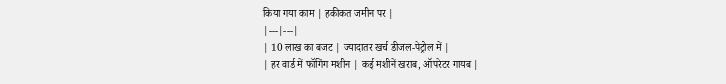किया गया काम | हकीकत जमीन पर |
|---|---|
| 10 लाख का बजट | ज्यादातर खर्च डीजल-पेट्रोल में |
| हर वार्ड में फॉगिंग मशीन | कई मशीनें खराब, ऑपरेटर गायब |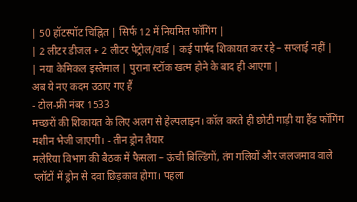| 50 हॉटस्पॉट चिह्नित | सिर्फ 12 में नियमित फॉगिंग |
| 2 लीटर डीजल + 2 लीटर पेट्रोल/वार्ड | कई पार्षद शिकायत कर रहे – सप्लाई नहीं |
| नया केमिकल इस्तेमाल | पुराना स्टॉक खत्म होने के बाद ही आएगा |
अब ये नए कदम उठाए गए हैं
- टोल-फ्री नंबर 1533
मच्छरों की शिकायत के लिए अलग से हेल्पलाइन। कॉल करते ही छोटी गाड़ी या हैंड फॉगिंग मशीन भेजी जाएगी। - तीन ड्रोन तैयार
मलेरिया विभाग की बैठक में फैसला – ऊंची बिल्डिंगों, तंग गलियों और जलजमाव वाले प्लॉटों में ड्रोन से दवा छिड़काव होगा। पहला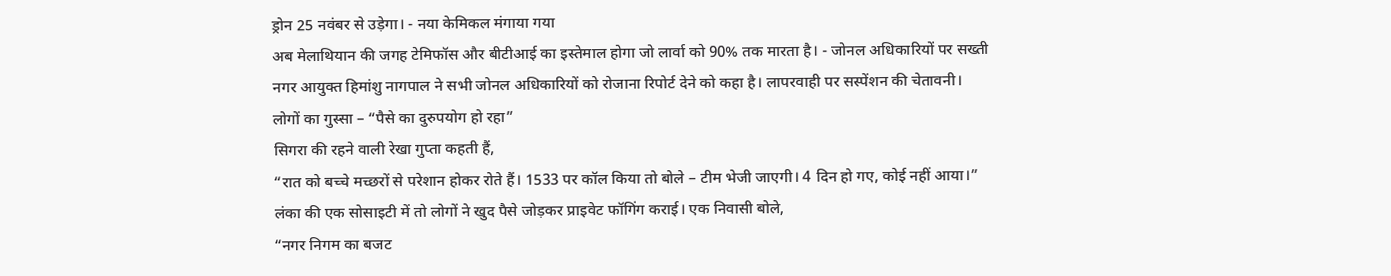ड्रोन 25 नवंबर से उड़ेगा। - नया केमिकल मंगाया गया
अब मेलाथियान की जगह टेमिफॉस और बीटीआई का इस्तेमाल होगा जो लार्वा को 90% तक मारता है। - जोनल अधिकारियों पर सख्ती
नगर आयुक्त हिमांशु नागपाल ने सभी जोनल अधिकारियों को रोजाना रिपोर्ट देने को कहा है। लापरवाही पर सस्पेंशन की चेतावनी।
लोगों का गुस्सा – “पैसे का दुरुपयोग हो रहा”
सिगरा की रहने वाली रेखा गुप्ता कहती हैं,
“रात को बच्चे मच्छरों से परेशान होकर रोते हैं। 1533 पर कॉल किया तो बोले – टीम भेजी जाएगी। 4 दिन हो गए, कोई नहीं आया।”
लंका की एक सोसाइटी में तो लोगों ने खुद पैसे जोड़कर प्राइवेट फॉगिंग कराई। एक निवासी बोले,
“नगर निगम का बजट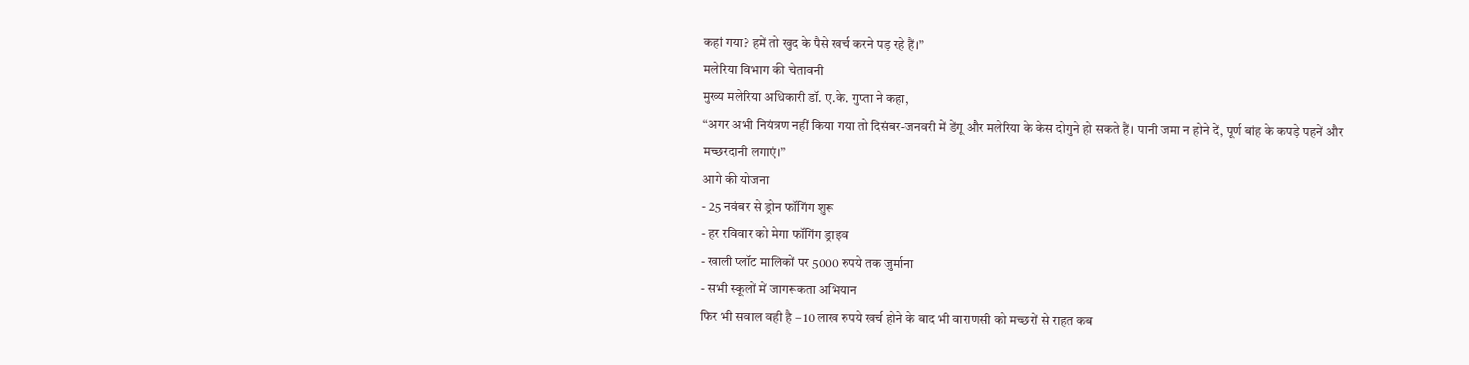कहां गया? हमें तो खुद के पैसे खर्च करने पड़ रहे हैं।”
मलेरिया विभाग की चेतावनी
मुख्य मलेरिया अधिकारी डॉ. ए.के. गुप्ता ने कहा,
“अगर अभी नियंत्रण नहीं किया गया तो दिसंबर-जनवरी में डेंगू और मलेरिया के केस दोगुने हो सकते हैं। पानी जमा न होने दें, पूर्ण बांह के कपड़े पहनें और मच्छरदानी लगाएं।”
आगे की योजना
- 25 नवंबर से ड्रोन फॉगिंग शुरू
- हर रविवार को मेगा फॉगिंग ड्राइव
- खाली प्लॉट मालिकों पर 5000 रुपये तक जुर्माना
- सभी स्कूलों में जागरूकता अभियान
फिर भी सवाल वही है – 10 लाख रुपये खर्च होने के बाद भी वाराणसी को मच्छरों से राहत कब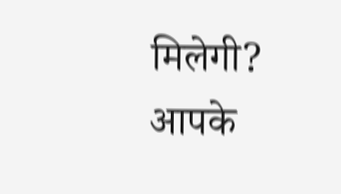मिलेगी?
आपके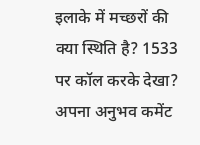इलाके में मच्छरों की क्या स्थिति है? 1533 पर कॉल करके देखा? अपना अनुभव कमेंट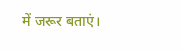में जरूर बताएं।